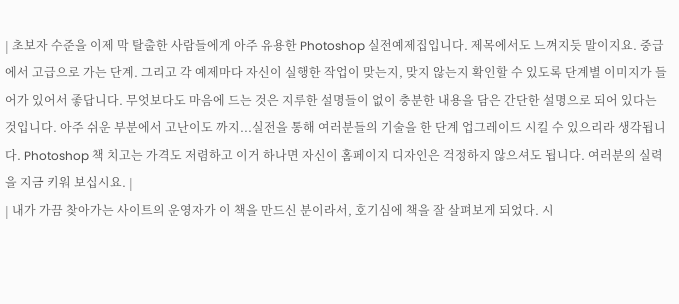| 초보자 수준을 이제 막 탈출한 사람들에게 아주 유용한 Photoshop 실전예제집입니다. 제목에서도 느껴지듯 말이지요. 중급에서 고급으로 가는 단계. 그리고 각 예제마다 자신이 실행한 작업이 맞는지, 맞지 않는지 확인할 수 있도록 단계별 이미지가 들어가 있어서 좋답니다. 무엇보다도 마음에 드는 것은 지루한 설명들이 없이 충분한 내용을 담은 간단한 설명으로 되어 있다는 것입니다. 아주 쉬운 부분에서 고난이도 까지...실전을 통해 여러분들의 기술을 한 단계 업그레이드 시킬 수 있으리라 생각됩니다. Photoshop 책 치고는 가격도 저렴하고 이거 하나면 자신이 홈페이지 디자인은 걱정하지 않으셔도 됩니다. 여러분의 실력을 지금 키워 보십시요. |
| 내가 가끔 찾아가는 사이트의 운영자가 이 책을 만드신 분이라서, 호기심에 책을 잘 살펴보게 되었다. 시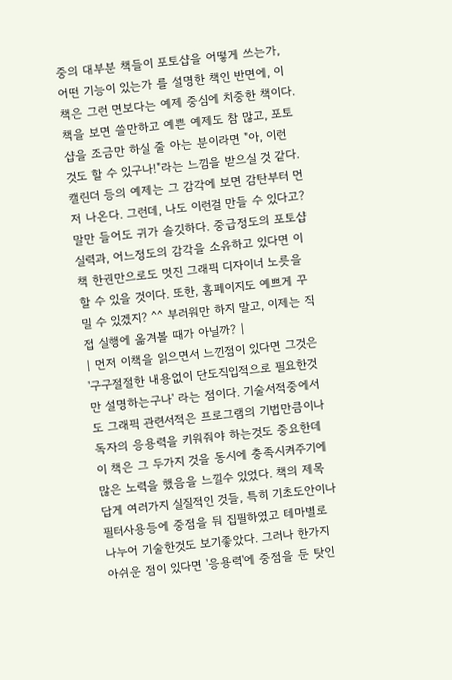중의 대부분 책들이 포토샵을 어떻게 쓰는가, 어떤 기능이 있는가 를 설명한 책인 반면에, 이 책은 그런 면보다는 예제 중심에 치중한 책이다. 책을 보면 쓸만하고 예쁜 예제도 참 많고, 포토샵을 조금만 하실 줄 아는 분이라면 "아, 이런 것도 할 수 있구나!"라는 느낌을 받으실 것 같다. 캘린더 등의 예제는 그 감각에 보면 감탄부터 먼저 나온다. 그런데, 나도 이런걸 만들 수 있다고? 말만 들어도 귀가 솔깃하다. 중급정도의 포토샵 실력과, 어느정도의 감각을 소유하고 있다면 이 책 한권만으로도 멋진 그래픽 디자이너 노릇을 할 수 있을 것이다. 또한, 홈페이지도 예쁘게 꾸밀 수 있겠지? ^^ 부러워만 하지 말고, 이제는 직접 실행에 옮겨볼 때가 아닐까? |
| 먼저 이책을 읽으면서 느낀점이 있다면 그것은 '구구절절한 내용없이 단도직입적으로 필요한것만 설명하는구나' 라는 점이다. 기술서적중에서도 그래픽 관련서적은 프로그램의 기법만큼이나 독자의 응용력을 키워줘야 하는것도 중요한데 이 책은 그 두가지 것을 동시에 충족시켜주기에 많은 노력을 했음을 느낄수 있었다. 책의 제목답게 여러가지 실질적인 것들, 특히 기초도안이나 필터사용등에 중점을 둬 집필하였고 테마별로 나누어 기술한것도 보기좋았다. 그러나 한가지 아쉬운 점이 있다면 '응용력'에 중점을 둔 탓인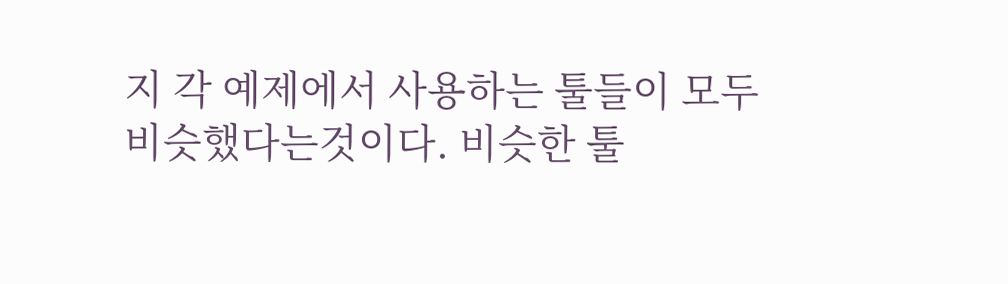지 각 예제에서 사용하는 툴들이 모두 비슷했다는것이다. 비슷한 툴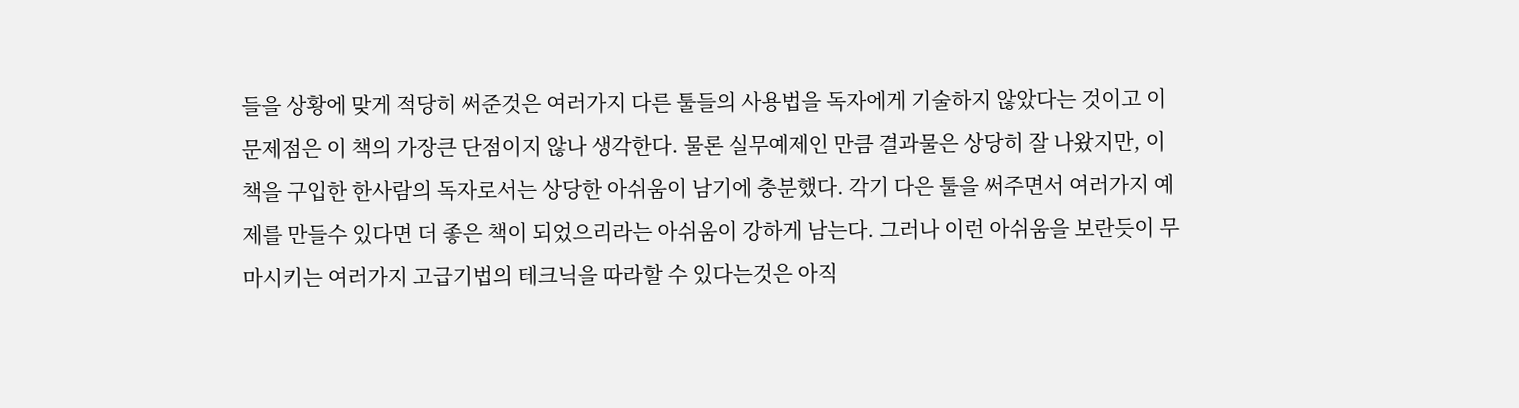들을 상황에 맞게 적당히 써준것은 여러가지 다른 툴들의 사용법을 독자에게 기술하지 않았다는 것이고 이 문제점은 이 책의 가장큰 단점이지 않나 생각한다. 물론 실무예제인 만큼 결과물은 상당히 잘 나왔지만, 이 책을 구입한 한사람의 독자로서는 상당한 아쉬움이 남기에 충분했다. 각기 다은 툴을 써주면서 여러가지 예제를 만들수 있다면 더 좋은 책이 되었으리라는 아쉬움이 강하게 남는다. 그러나 이런 아쉬움을 보란듯이 무마시키는 여러가지 고급기법의 테크닉을 따라할 수 있다는것은 아직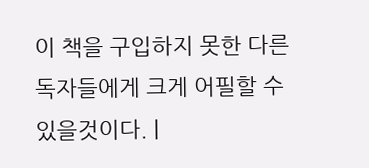이 책을 구입하지 못한 다른 독자들에게 크게 어필할 수 있을것이다. |